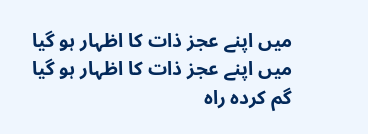میں اپنے عجز ذات کا اظہار ہو گیا
میں اپنے عجز ذات کا اظہار ہو گیا
گم کردہ راہ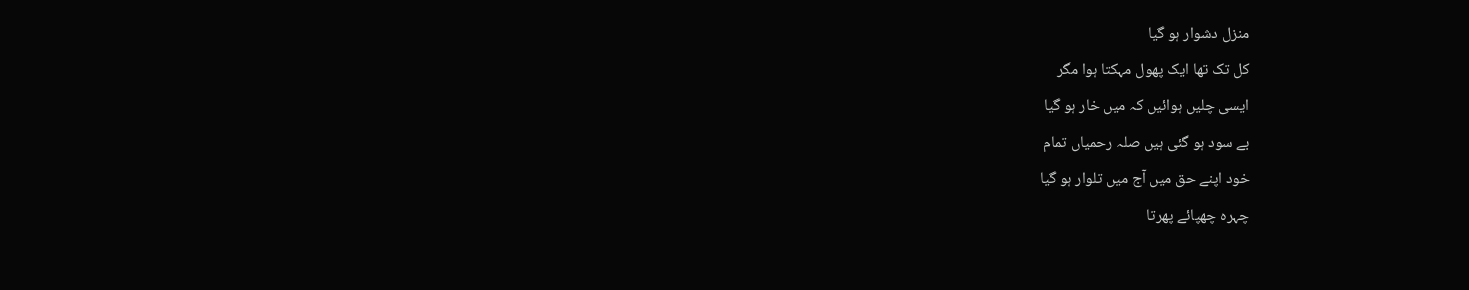منزل دشوار ہو گیا
کل تک تھا ایک پھول مہکتا ہوا مگر
ایسی چلیں ہوائیں کہ میں خار ہو گیا
بے سود ہو گئی ہیں صلہ رحمیاں تمام
خود اپنے حق میں آج میں تلوار ہو گیا
چہرہ چھپائے پھرتا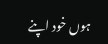ہوں خود اپنے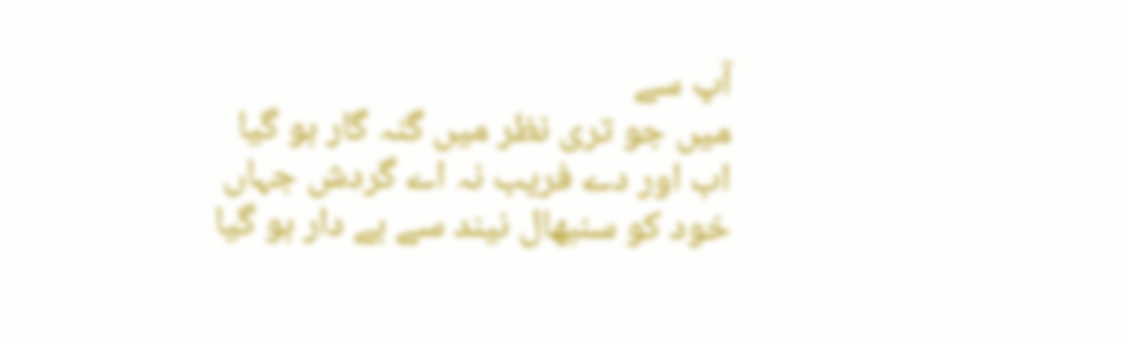آپ سے
میں جو تری نظر میں گنہ گار ہو گیا
اب اور دے فریب نہ اے گردش جہاں
خود کو سنبھال نیند سے بے دار ہو گیا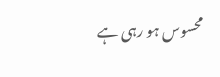محسوس ہو رہی ہے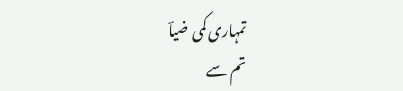تمہاری کمی ضیاؔ
تم سے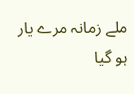ملے زمانہ مرے یار ہو گیا